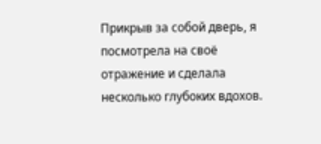Прикрыв за собой дверь, я посмотрела на своё отражение и сделала несколько глубоких вдохов.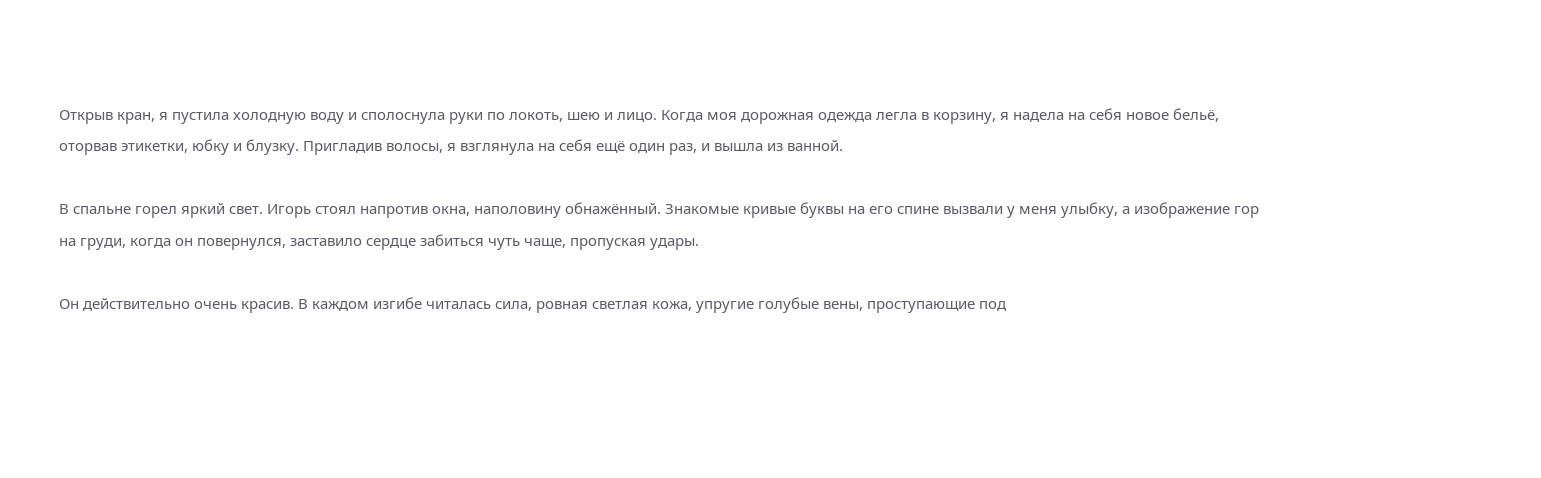Открыв кран, я пустила холодную воду и сполоснула руки по локоть, шею и лицо. Когда моя дорожная одежда легла в корзину, я надела на себя новое бельё, оторвав этикетки, юбку и блузку. Пригладив волосы, я взглянула на себя ещё один раз, и вышла из ванной.

В спальне горел яркий свет. Игорь стоял напротив окна, наполовину обнажённый. Знакомые кривые буквы на его спине вызвали у меня улыбку, а изображение гор на груди, когда он повернулся, заставило сердце забиться чуть чаще, пропуская удары.

Он действительно очень красив. В каждом изгибе читалась сила, ровная светлая кожа, упругие голубые вены, проступающие под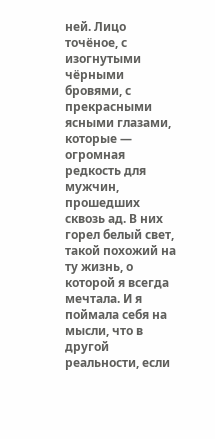ней. Лицо точёное, с изогнутыми чёрными бровями, с прекрасными ясными глазами, которые — огромная редкость для мужчин, прошедших сквозь ад. В них горел белый свет, такой похожий на ту жизнь, о которой я всегда мечтала. И я поймала себя на мысли, что в другой реальности, если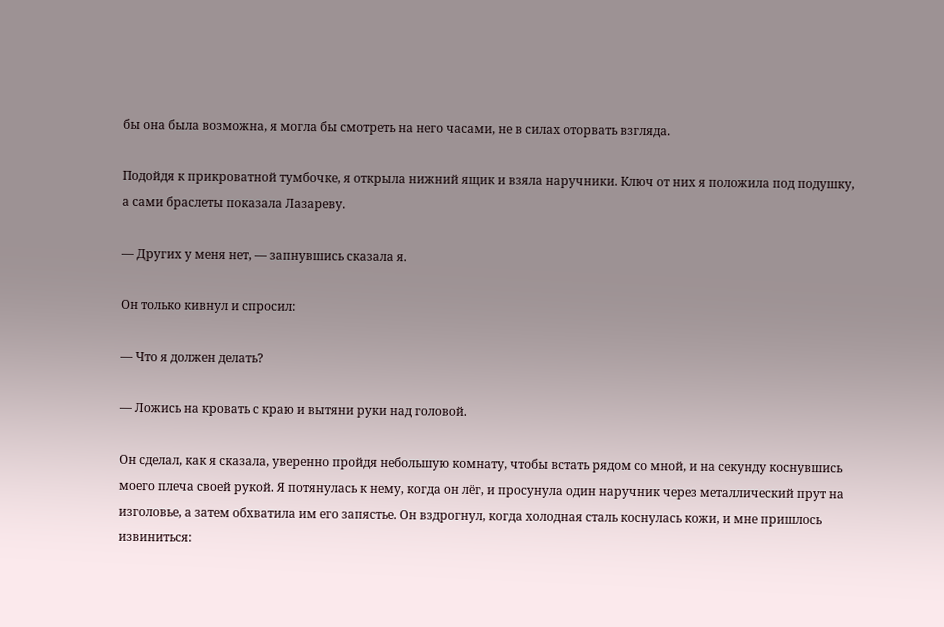бы она была возможна, я могла бы смотреть на него часами, не в силах оторвать взгляда.

Подойдя к прикроватной тумбочке, я открыла нижний ящик и взяла наручники. Ключ от них я положила под подушку, а сами браслеты показала Лазареву.

— Других у меня нет, — запнувшись сказала я.

Он только кивнул и спросил:

— Что я должен делать?

— Ложись на кровать с краю и вытяни руки над головой.

Он сделал, как я сказала, уверенно пройдя небольшую комнату, чтобы встать рядом со мной, и на секунду коснувшись моего плеча своей рукой. Я потянулась к нему, когда он лёг, и просунула один наручник через металлический прут на изголовье, а затем обхватила им его запястье. Он вздрогнул, когда холодная сталь коснулась кожи, и мне пришлось извиниться: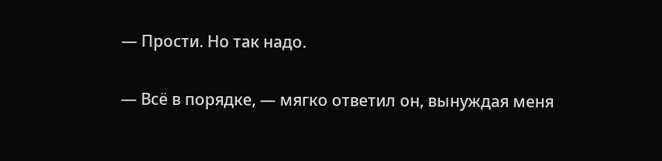— Прости. Но так надо.

— Всё в порядке, — мягко ответил он, вынуждая меня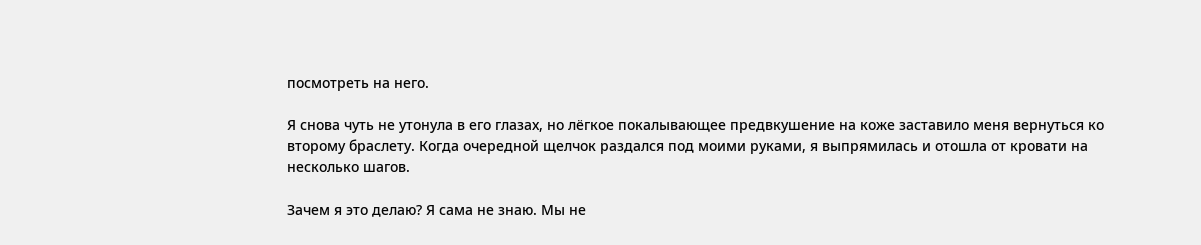посмотреть на него.

Я снова чуть не утонула в его глазах, но лёгкое покалывающее предвкушение на коже заставило меня вернуться ко второму браслету. Когда очередной щелчок раздался под моими руками, я выпрямилась и отошла от кровати на несколько шагов.

Зачем я это делаю? Я сама не знаю. Мы не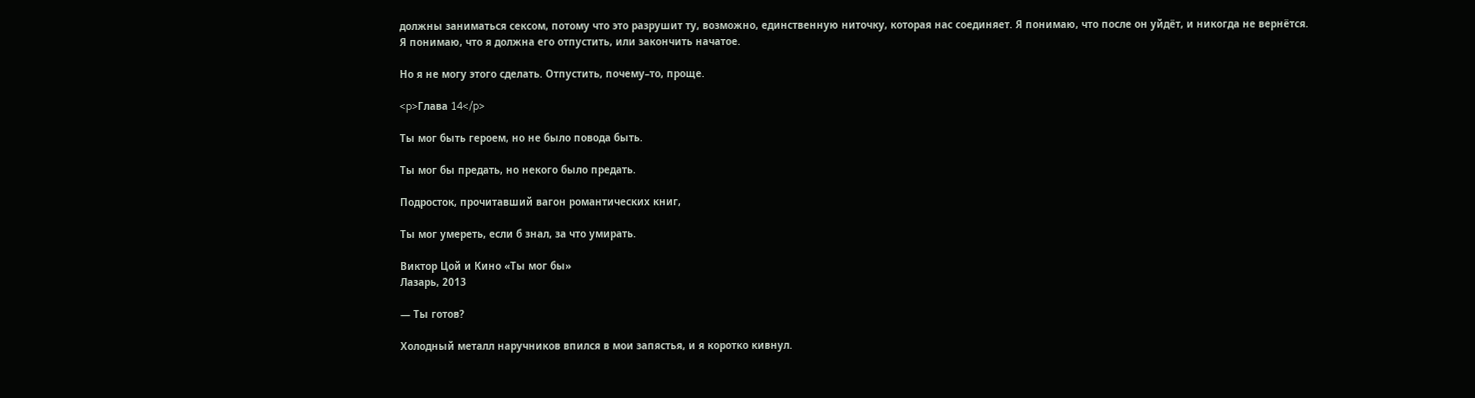должны заниматься сексом, потому что это разрушит ту, возможно, единственную ниточку, которая нас соединяет. Я понимаю, что после он уйдёт, и никогда не вернётся. Я понимаю, что я должна его отпустить, или закончить начатое.

Но я не могу этого сделать. Отпустить, почему–то, проще.

<p>Глава 14</p>

Ты мог быть героем, но не было повода быть.

Ты мог бы предать, но некого было предать.

Подросток, прочитавший вагон романтических книг,

Ты мог умереть, если б знал, за что умирать.

Виктор Цой и Кино «Ты мог бы»
Лазарь, 2013

— Ты готов?

Холодный металл наручников впился в мои запястья, и я коротко кивнул.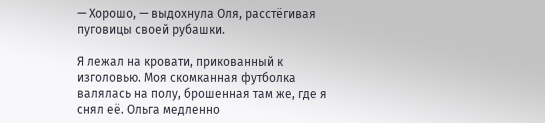— Хорошо, — выдохнула Оля, расстёгивая пуговицы своей рубашки.

Я лежал на кровати, прикованный к изголовью. Моя скомканная футболка валялась на полу, брошенная там же, где я снял её. Ольга медленно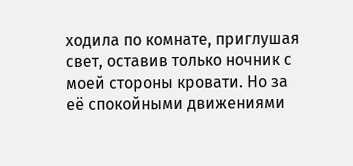ходила по комнате, приглушая свет, оставив только ночник с моей стороны кровати. Но за её спокойными движениями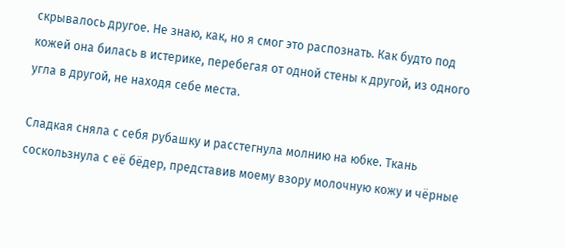скрывалось другое. Не знаю, как, но я смог это распознать. Как будто под кожей она билась в истерике, перебегая от одной стены к другой, из одного угла в другой, не находя себе места.

Сладкая сняла с себя рубашку и расстегнула молнию на юбке. Ткань соскользнула с её бёдер, представив моему взору молочную кожу и чёрные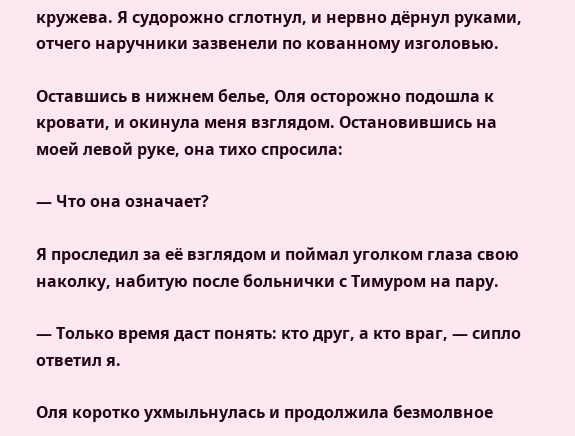кружева. Я судорожно сглотнул, и нервно дёрнул руками, отчего наручники зазвенели по кованному изголовью.

Оставшись в нижнем белье, Оля осторожно подошла к кровати, и окинула меня взглядом. Остановившись на моей левой руке, она тихо спросила:

— Что она означает?

Я проследил за её взглядом и поймал уголком глаза свою наколку, набитую после больнички с Тимуром на пару.

— Только время даст понять: кто друг, а кто враг, — сипло ответил я.

Оля коротко ухмыльнулась и продолжила безмолвное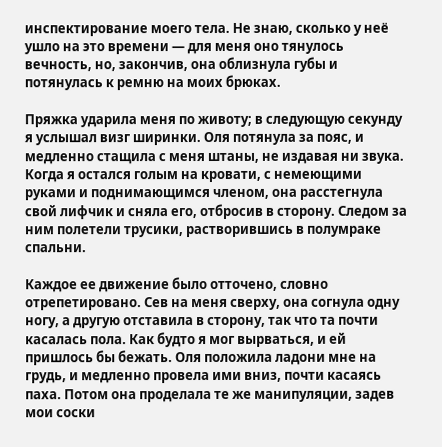инспектирование моего тела. Не знаю, сколько у неё ушло на это времени — для меня оно тянулось вечность, но, закончив, она облизнула губы и потянулась к ремню на моих брюках.

Пряжка ударила меня по животу; в следующую секунду я услышал визг ширинки. Оля потянула за пояс, и медленно стащила с меня штаны, не издавая ни звука. Когда я остался голым на кровати, с немеющими руками и поднимающимся членом, она расстегнула свой лифчик и сняла его, отбросив в сторону. Следом за ним полетели трусики, растворившись в полумраке спальни.

Каждое ее движение было отточено, словно отрепетировано. Сев на меня сверху, она согнула одну ногу, а другую отставила в сторону, так что та почти касалась пола. Как будто я мог вырваться, и ей пришлось бы бежать. Оля положила ладони мне на грудь, и медленно провела ими вниз, почти касаясь паха. Потом она проделала те же манипуляции, задев мои соски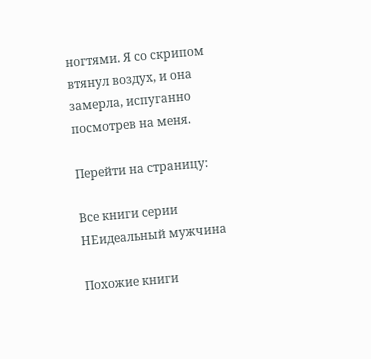ногтями. Я со скрипом втянул воздух, и она замерла, испуганно посмотрев на меня.

Перейти на страницу:

Все книги серии НЕидеальный мужчина

Похожие книги